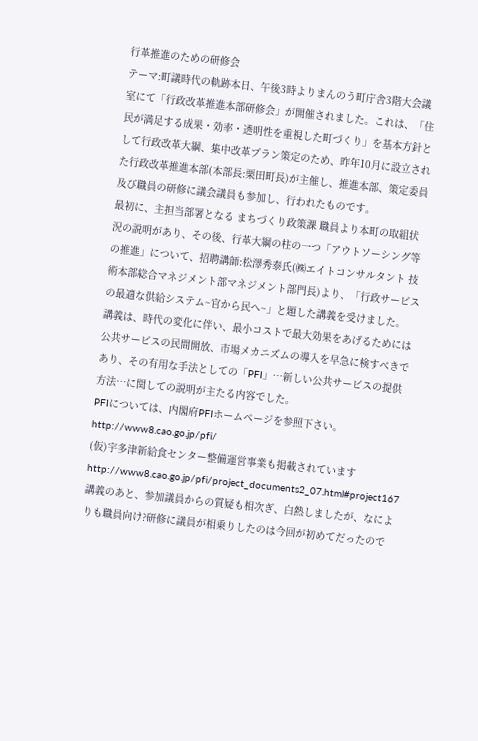行革推進のための研修会
テーマ:町議時代の軌跡本日、午後3時よりまんのう町庁舎3階大会議室にて「行政改革推進本部研修会」が開催されました。これは、「住民が満足する成果・効率・透明性を重視した町づくり」を基本方針として行政改革大綱、集中改革プラン策定のため、昨年10月に設立された行政改革推進本部(本部長:栗田町長)が主催し、推進本部、策定委員及び職員の研修に議会議員も参加し、行われたものです。
最初に、主担当部署となる まちづくり政策課 職員より本町の取組状況の説明があり、その後、行革大綱の柱の一つ「アウトソーシング等の推進」について、招聘講師:松澤秀泰氏(㈱エイトコンサルタント 技術本部総合マネジメント部マネジメント部門長)より、「行政サービスの最適な供給システム~官から民へ~」と題した講義を受けました。
講義は、時代の変化に伴い、最小コストで最大効果をあげるためには公共サービスの民間開放、市場メカニズムの導入を早急に検すべきであり、その有用な手法としての「PFI」…新しい公共サービスの提供方法…に関しての説明が主たる内容でした。
PFIについては、内閣府PFIホームページを参照下さい。
http://www8.cao.go.jp/pfi/
(仮)宇多津新給食センター整備運営事業も掲載されています
http://www8.cao.go.jp/pfi/project_documents2_07.html#project167
講義のあと、参加議員からの質疑も相次ぎ、白熱しましたが、なによりも職員向け?研修に議員が相乗りしたのは今回が初めてだったので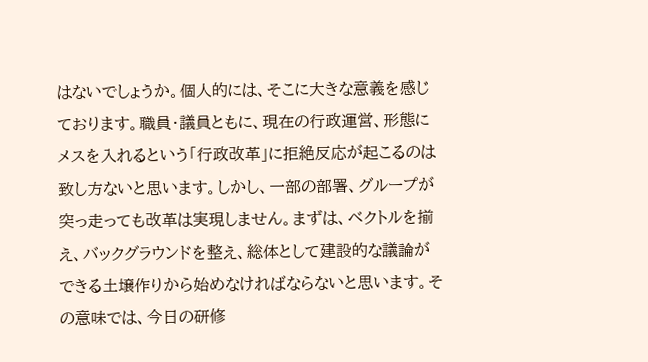はないでしょうか。個人的には、そこに大きな意義を感じております。職員・議員ともに、現在の行政運営、形態にメスを入れるという「行政改革」に拒絶反応が起こるのは致し方ないと思います。しかし、一部の部署、グループが突っ走っても改革は実現しません。まずは、ベクトルを揃え、バックグラウンドを整え、総体として建設的な議論ができる土壌作りから始めなければならないと思います。その意味では、今日の研修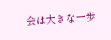会は大きな一歩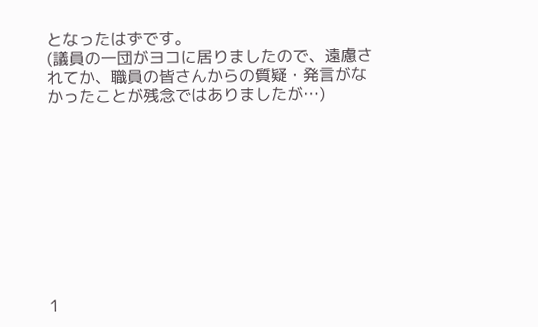となったはずです。
(議員の一団がヨコに居りましたので、遠慮されてか、職員の皆さんからの質疑・発言がなかったことが残念ではありましたが…)










1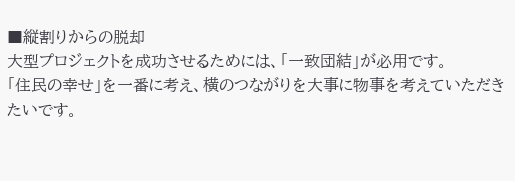■縦割りからの脱却
大型プロジェクトを成功させるためには、「一致団結」が必用です。
「住民の幸せ」を一番に考え、横のつながりを大事に物事を考えていただきたいです。